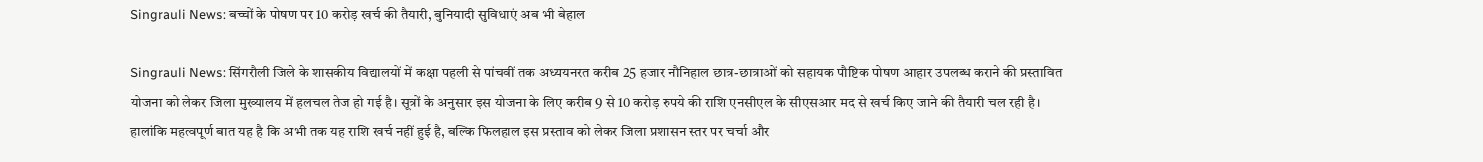Singrauli News: बच्चों के पोषण पर 10 करोड़ खर्च की तैयारी, बुनियादी सुविधाएं अब भी बेहाल

Singrauli News: सिंगरौली जिले के शासकीय विद्यालयों में कक्षा पहली से पांचवीं तक अध्ययनरत करीब 25 हजार नौनिहाल छात्र-छात्राओं को सहायक पौष्टिक पोषण आहार उपलब्ध कराने की प्रस्तावित योजना को लेकर जिला मुख्यालय में हलचल तेज हो गई है। सूत्रों के अनुसार इस योजना के लिए करीब 9 से 10 करोड़ रुपये की राशि एनसीएल के सीएसआर मद से खर्च किए जाने की तैयारी चल रही है। हालांकि महत्वपूर्ण बात यह है कि अभी तक यह राशि खर्च नहीं हुई है, बल्कि फिलहाल इस प्रस्ताव को लेकर जिला प्रशासन स्तर पर चर्चा और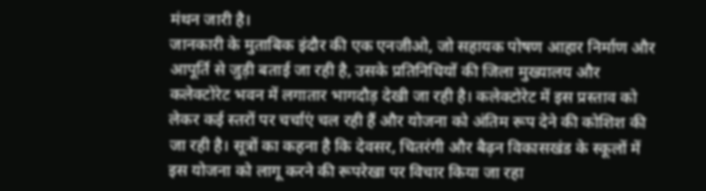मंथन जारी है।
जानकारी के मुताबिक इंदौर की एक एनजीओ, जो सहायक पोषण आहार निर्माण और आपूर्ति से जुड़ी बताई जा रही है, उसके प्रतिनिधियों की जिला मुख्यालय और कलेक्टोरेट भवन में लगातार भागदौड़ देखी जा रही है। कलेक्टोरेट में इस प्रस्ताव को लेकर कई स्तरों पर चर्चाएं चल रही हैं और योजना को अंतिम रूप देने की कोशिश की जा रही है। सूत्रों का कहना है कि देवसर, चितरंगी और बैढ़न विकासखंड के स्कूलों में इस योजना को लागू करने की रूपरेखा पर विचार किया जा रहा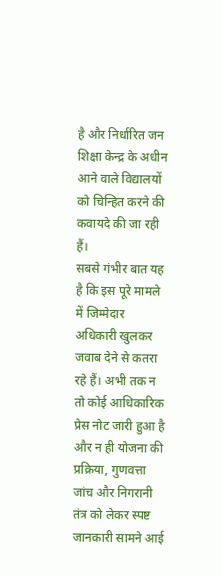है और निर्धारित जन शिक्षा केन्द्र के अधीन आने वाले विद्यालयों को चिन्हित करने की कवायदे की जा रही हैं।
सबसे गंभीर बात यह है कि इस पूरे मामले में जिम्मेदार अधिकारी खुलकर जवाब देने से कतरा रहे हैं। अभी तक न तो कोई आधिकारिक प्रेस नोट जारी हुआ है और न ही योजना की प्रक्रिया, गुणवत्ता जांच और निगरानी तंत्र को लेकर स्पष्ट जानकारी सामने आई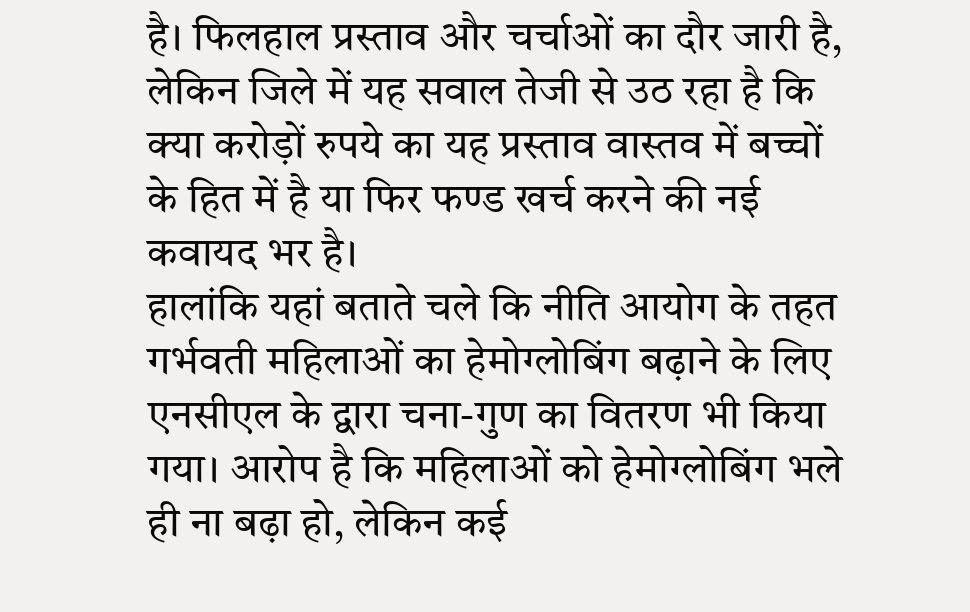है। फिलहाल प्रस्ताव और चर्चाओं का दौर जारी है, लेकिन जिले में यह सवाल तेजी से उठ रहा है कि क्या करोड़ों रुपये का यह प्रस्ताव वास्तव में बच्चों के हित में है या फिर फण्ड खर्च करने की नई कवायद भर है।
हालांकि यहां बताते चले कि नीति आयोग के तहत गर्भवती महिलाओं का हेमोग्लोबिंग बढ़ाने के लिए एनसीएल के द्वारा चना-गुण का वितरण भी किया गया। आरोप है कि महिलाओं को हेमोग्लोबिंग भले ही ना बढ़ा हो, लेकिन कई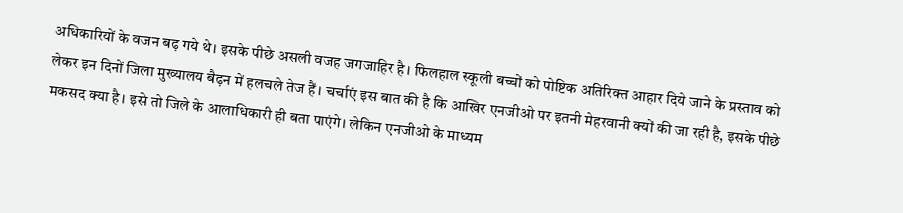अधिकारियों के वजन बढ़ गये थे। इसके पीछे असली वजह जगजाहिर है। फिलहाल स्कूली बच्चों को पोष्टिक अतिरिक्त आहार दिये जाने के प्रस्ताव को लेकर इन दिनों जिला मुख्यालय बैढ़न में हलचले तेज हैं। चर्चाएं इस बात की है कि आखिर एनजीओ पर इतनी मेहरवानी क्यों की जा रही है, इसके पीछे मकसद क्या है। इसे तो जिले के आलाधिकारी ही बता पाएंगे। लेकिन एनजीओ के माध्यम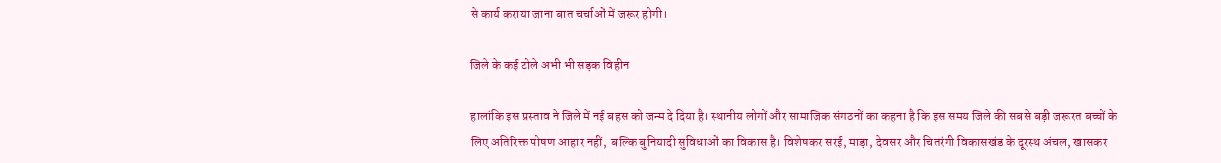से कार्य कराया जाना बात चर्चाओं में जरूर होगी।

जिले के कई टोले अभी भी सड़क विहीन

हालांकि इस प्रस्ताव ने जिले में नई बहस को जन्म दे दिया है। स्थानीय लोगों और सामाजिक संगठनों का कहना है कि इस समय जिले की सबसे बड़ी जरूरत बच्चों के लिए अतिरिक्त पोषण आहार नहीं,  बल्कि बुनियादी सुविधाओं का विकास है। विशेषकर सरई, माड़ा, देवसर और चितरंगी विकासखंड के दूरस्थ अंचल, खासकर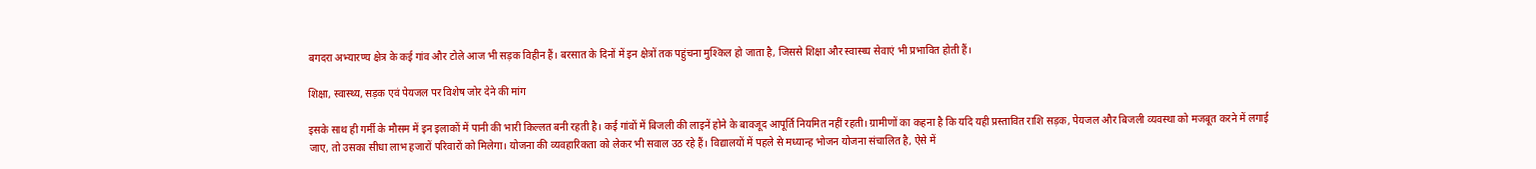बगदरा अभ्यारण्य क्षेत्र के कई गांव और टोले आज भी सड़क विहीन हैं। बरसात के दिनों में इन क्षेत्रों तक पहुंचना मुश्किल हो जाता है, जिससे शिक्षा और स्वास्थ्य सेवाएं भी प्रभावित होती हैं।

शिक्षा, स्वास्थ्य, सड़क एवं पेयजल पर विशेष जोर देने की मांग

इसके साथ ही गर्मी के मौसम में इन इलाकों में पानी की भारी किल्लत बनी रहती है। कई गांवों में बिजली की लाइनें होने के बावजूद आपूर्ति नियमित नहीं रहती। ग्रामीणों का कहना है कि यदि यही प्रस्तावित राशि सड़क, पेयजल और बिजली व्यवस्था को मजबूत करने में लगाई जाए, तो उसका सीधा लाभ हजारों परिवारों को मिलेगा। योजना की व्यवहारिकता को लेकर भी सवाल उठ रहे हैं। विद्यालयों में पहले से मध्यान्ह भोजन योजना संचालित है, ऐसे में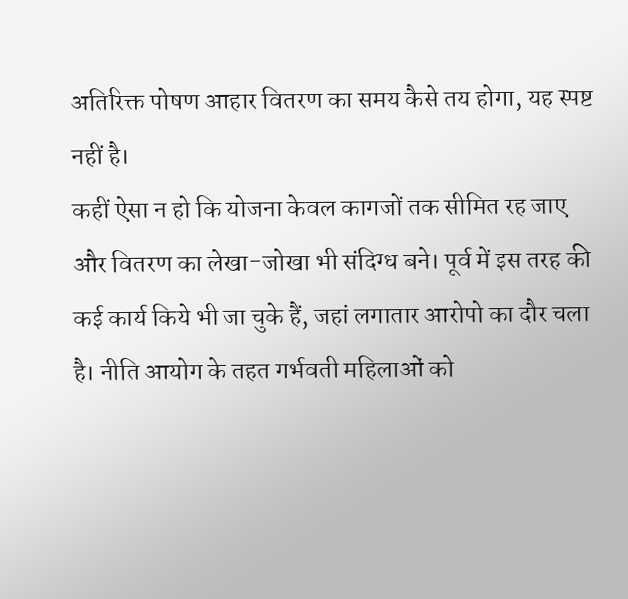अतिरिक्त पोषण आहार वितरण का समय कैसे तय होगा, यह स्पष्ट नहीं है।
कहीं ऐसा न हो कि योजना केवल कागजों तक सीमित रह जाए और वितरण का लेखा-जोखा भी संदिग्ध बने। पूर्व में इस तरह की कई कार्य किये भी जा चुके हैं, जहां लगातार आरोपो का दौर चला है। नीति आयोग के तहत गर्भवती महिलाओं को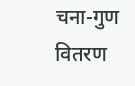चना-गुण वितरण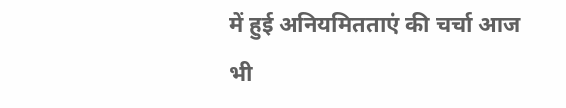में हुई अनियमितताएं की चर्चा आज भी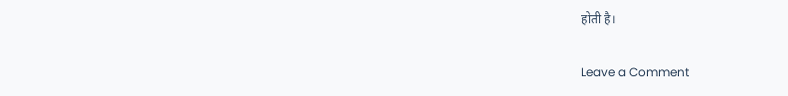होती है।

Leave a Comment